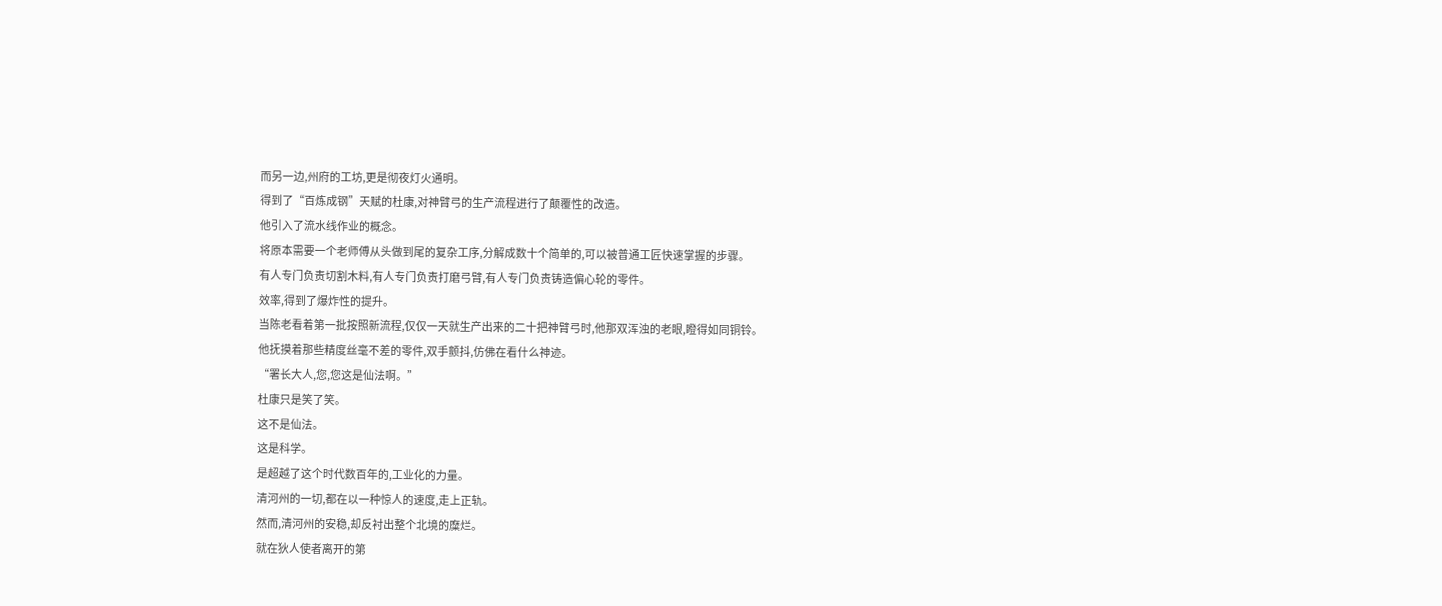而另一边,州府的工坊,更是彻夜灯火通明。
得到了“百炼成钢”天赋的杜康,对神臂弓的生产流程进行了颠覆性的改造。
他引入了流水线作业的概念。
将原本需要一个老师傅从头做到尾的复杂工序,分解成数十个简单的,可以被普通工匠快速掌握的步骤。
有人专门负责切割木料,有人专门负责打磨弓臂,有人专门负责铸造偏心轮的零件。
效率,得到了爆炸性的提升。
当陈老看着第一批按照新流程,仅仅一天就生产出来的二十把神臂弓时,他那双浑浊的老眼,瞪得如同铜铃。
他抚摸着那些精度丝毫不差的零件,双手颤抖,仿佛在看什么神迹。
“署长大人,您,您这是仙法啊。”
杜康只是笑了笑。
这不是仙法。
这是科学。
是超越了这个时代数百年的,工业化的力量。
清河州的一切,都在以一种惊人的速度,走上正轨。
然而,清河州的安稳,却反衬出整个北境的糜烂。
就在狄人使者离开的第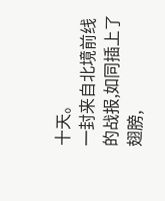十天。
一封来自北境前线的战报,如同插上了翅膀,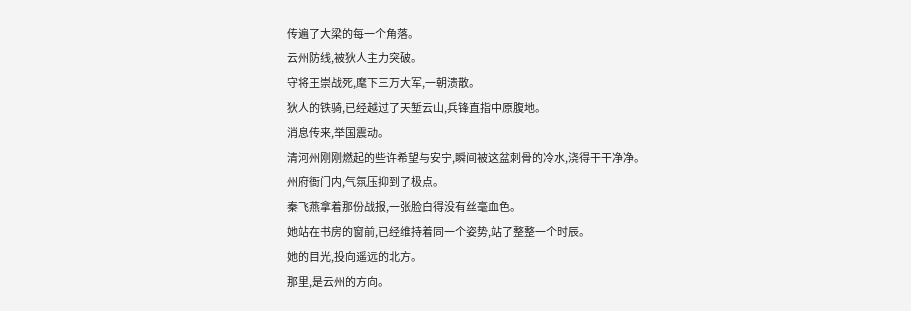传遍了大梁的每一个角落。
云州防线,被狄人主力突破。
守将王崇战死,麾下三万大军,一朝溃散。
狄人的铁骑,已经越过了天堑云山,兵锋直指中原腹地。
消息传来,举国震动。
清河州刚刚燃起的些许希望与安宁,瞬间被这盆刺骨的冷水,浇得干干净净。
州府衙门内,气氛压抑到了极点。
秦飞燕拿着那份战报,一张脸白得没有丝毫血色。
她站在书房的窗前,已经维持着同一个姿势,站了整整一个时辰。
她的目光,投向遥远的北方。
那里,是云州的方向。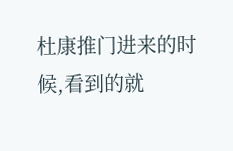杜康推门进来的时候,看到的就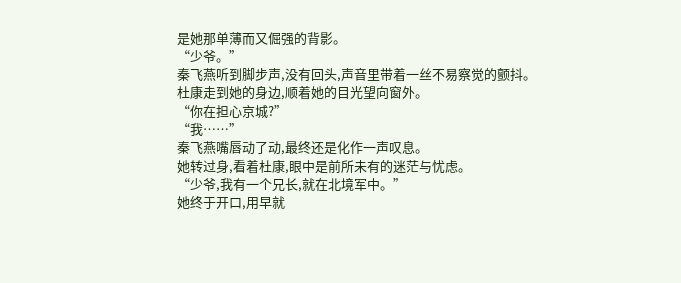是她那单薄而又倔强的背影。
“少爷。”
秦飞燕听到脚步声,没有回头,声音里带着一丝不易察觉的颤抖。
杜康走到她的身边,顺着她的目光望向窗外。
“你在担心京城?”
“我……”
秦飞燕嘴唇动了动,最终还是化作一声叹息。
她转过身,看着杜康,眼中是前所未有的迷茫与忧虑。
“少爷,我有一个兄长,就在北境军中。”
她终于开口,用早就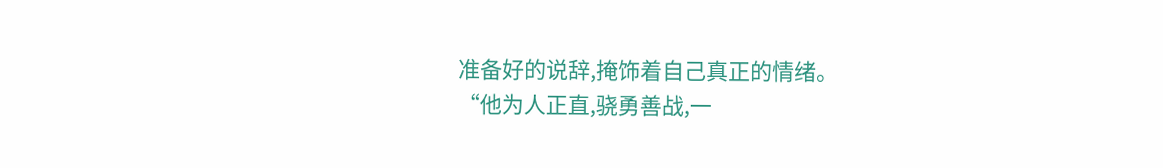准备好的说辞,掩饰着自己真正的情绪。
“他为人正直,骁勇善战,一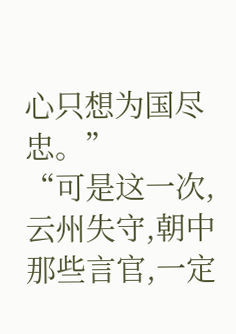心只想为国尽忠。”
“可是这一次,云州失守,朝中那些言官,一定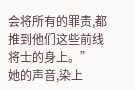会将所有的罪责,都推到他们这些前线将士的身上。”
她的声音,染上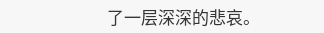了一层深深的悲哀。